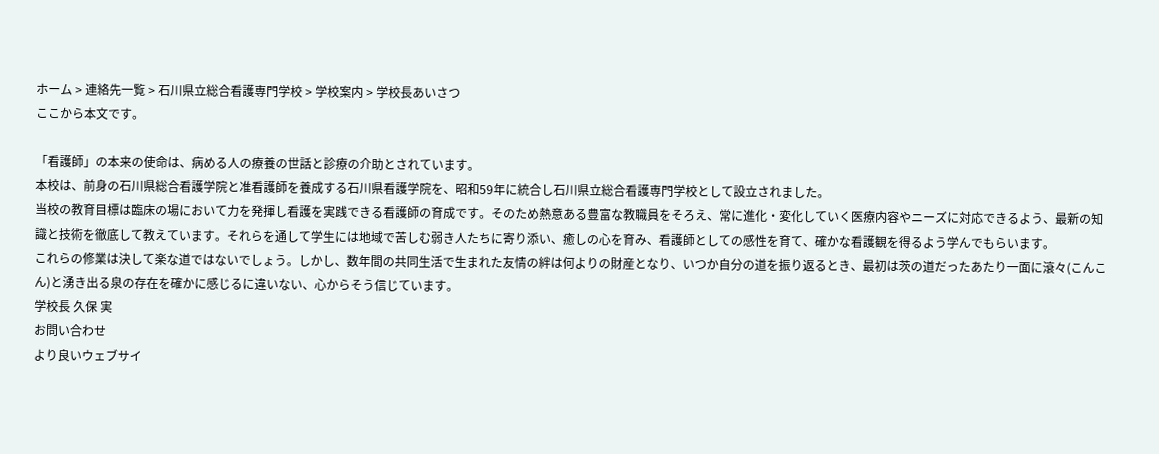ホーム > 連絡先一覧 > 石川県立総合看護専門学校 > 学校案内 > 学校長あいさつ
ここから本文です。

「看護師」の本来の使命は、病める人の療養の世話と診療の介助とされています。
本校は、前身の石川県総合看護学院と准看護師を養成する石川県看護学院を、昭和59年に統合し石川県立総合看護専門学校として設立されました。
当校の教育目標は臨床の場において力を発揮し看護を実践できる看護師の育成です。そのため熱意ある豊富な教職員をそろえ、常に進化・変化していく医療内容やニーズに対応できるよう、最新の知識と技術を徹底して教えています。それらを通して学生には地域で苦しむ弱き人たちに寄り添い、癒しの心を育み、看護師としての感性を育て、確かな看護観を得るよう学んでもらいます。
これらの修業は決して楽な道ではないでしょう。しかし、数年間の共同生活で生まれた友情の絆は何よりの財産となり、いつか自分の道を振り返るとき、最初は茨の道だったあたり一面に滾々(こんこん)と湧き出る泉の存在を確かに感じるに違いない、心からそう信じています。
学校長 久保 実
お問い合わせ
より良いウェブサイ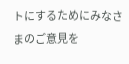トにするためにみなさまのご意見を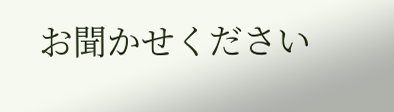お聞かせください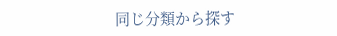同じ分類から探す